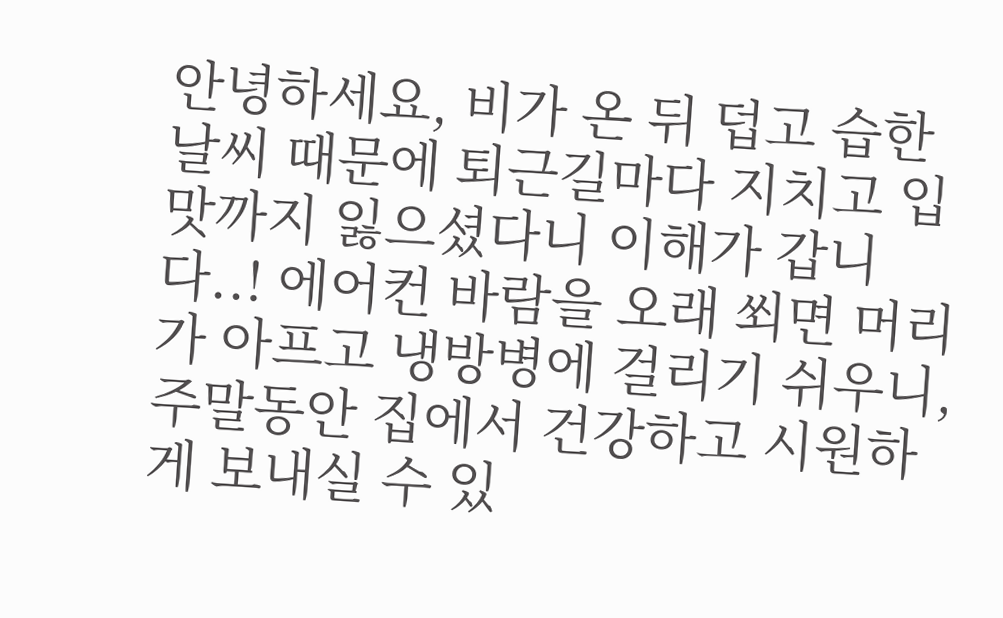안녕하세요, 비가 온 뒤 덥고 습한 날씨 때문에 퇴근길마다 지치고 입맛까지 잃으셨다니 이해가 갑니다..! 에어컨 바람을 오래 쐬면 머리가 아프고 냉방병에 걸리기 쉬우니, 주말동안 집에서 건강하고 시원하게 보내실 수 있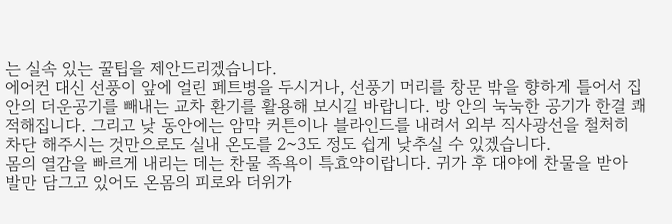는 실속 있는 꿀팁을 제안드리겠습니다.
에어컨 대신 선풍이 앞에 얼린 페트병을 두시거나, 선풍기 머리를 창문 밖을 향하게 틀어서 집 안의 더운공기를 빼내는 교차 환기를 활용해 보시길 바랍니다. 방 안의 눅눅한 공기가 한결 쾌적해집니다. 그리고 낮 동안에는 암막 커튼이나 블라인드를 내려서 외부 직사광선을 철처히 차단 해주시는 것만으로도 실내 온도를 2~3도 정도 쉽게 낮추실 수 있겠습니다.
몸의 열감을 빠르게 내리는 데는 찬물 족욕이 특효약이랍니다. 귀가 후 대야에 찬물을 받아 발만 담그고 있어도 온몸의 피로와 더위가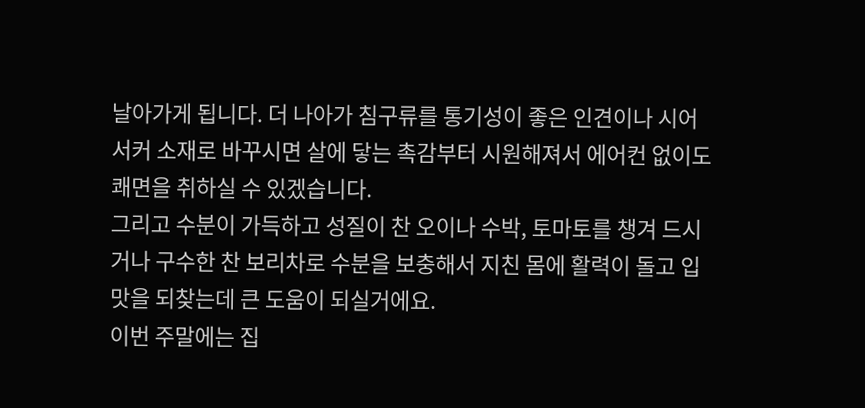날아가게 됩니다. 더 나아가 침구류를 통기성이 좋은 인견이나 시어서커 소재로 바꾸시면 살에 닿는 촉감부터 시원해져서 에어컨 없이도 쾌면을 취하실 수 있겠습니다.
그리고 수분이 가득하고 성질이 찬 오이나 수박, 토마토를 챙겨 드시거나 구수한 찬 보리차로 수분을 보충해서 지친 몸에 활력이 돌고 입맛을 되찾는데 큰 도움이 되실거에요.
이번 주말에는 집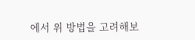에서 위 방법을 고려해보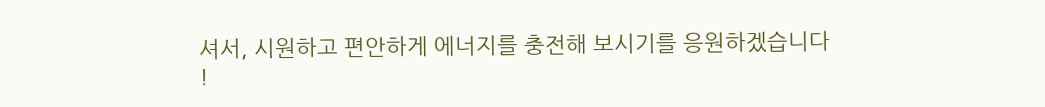셔서, 시원하고 편안하게 에너지를 충전해 보시기를 응원하겠습니다 !